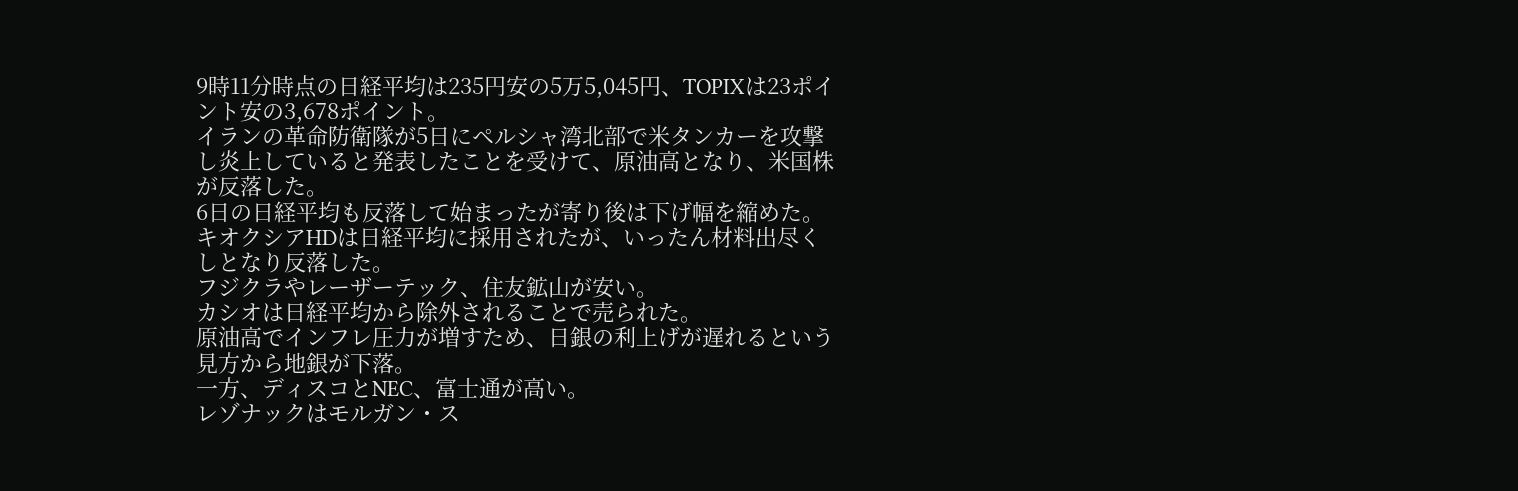9時11分時点の日経平均は235円安の5万5,045円、TOPIXは23ポイント安の3,678ポイント。
イランの革命防衛隊が5日にペルシャ湾北部で米タンカーを攻撃し炎上していると発表したことを受けて、原油高となり、米国株が反落した。
6日の日経平均も反落して始まったが寄り後は下げ幅を縮めた。
キオクシアHDは日経平均に採用されたが、いったん材料出尽くしとなり反落した。
フジクラやレーザーテック、住友鉱山が安い。
カシオは日経平均から除外されることで売られた。
原油高でインフレ圧力が増すため、日銀の利上げが遅れるという見方から地銀が下落。
一方、ディスコとNEC、富士通が高い。
レゾナックはモルガン・ス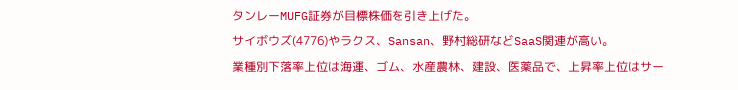タンレーMUFG証券が目標株価を引き上げた。
サイボウズ(4776)やラクス、Sansan、野村総研などSaaS関連が高い。
業種別下落率上位は海運、ゴム、水産農林、建設、医薬品で、上昇率上位はサー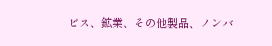ビス、鉱業、その他製品、ノンバ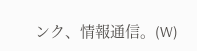ンク、情報通信。(W)